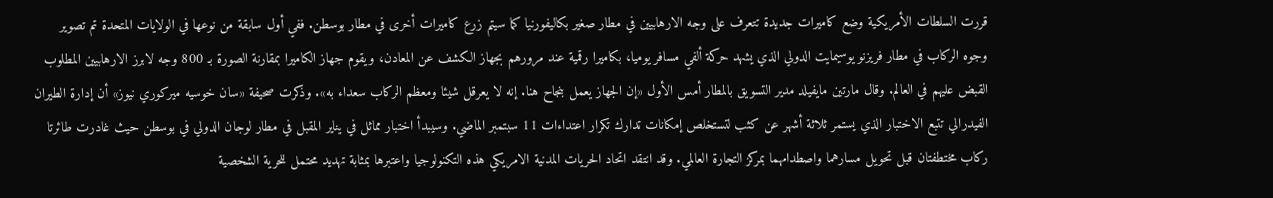قررت السلطات الأمريكية وضع كاميرات جديدة تتعرف على وجه الارهابيين في مطار صغير بكاليفورنيا كما سيتم زرع كاميرات أخرى في مطار بوسطن. ففي أول سابقة من نوعها في الولايات المتحدة تم تصوير وجوه الركاب في مطار فريزنو يوسيمايت الدولي الذي يشهد حركة ألفي مسافر يوميا، بكاميرا رقمية عند مرورهم بجهاز الكشف عن المعادن، ويقوم جهاز الكاميرا بمقارنة الصورة بـ 800 وجه لابرز الارهابيين المطلوب القبض عليهم في العالم. وقال مارتين مايفيلد مدير التسويق بالمطار أمس الأول «إن الجهاز يعمل بنجاح هنا. إنه لا يعرقل شيئا ومعظم الركاب سعداء به». وذكرت صحيفة «سان خوسيه ميركوري نيوز» أن إدارة الطيران الفيدرالي تتبع الاختبار الذي يستمر ثلاثة أشهر عن كثب لتستخلص إمكانات تدارك تكرار اعتداءات 11 سبتمبر الماضي. وسيبدأ اختبار مماثل في يناير المقبل في مطار لوجان الدولي في بوسطن حيث غادرت طائرتا ركاب مختطفتان قبل تحويل مسارهما واصطدامهما بمركز التجارة العالمي. وقد انتقد اتحاد الحريات المدنية الامريكي هذه التكنولوجيا واعتبرها بمثابة تهديد محتمل للحرية الشخصية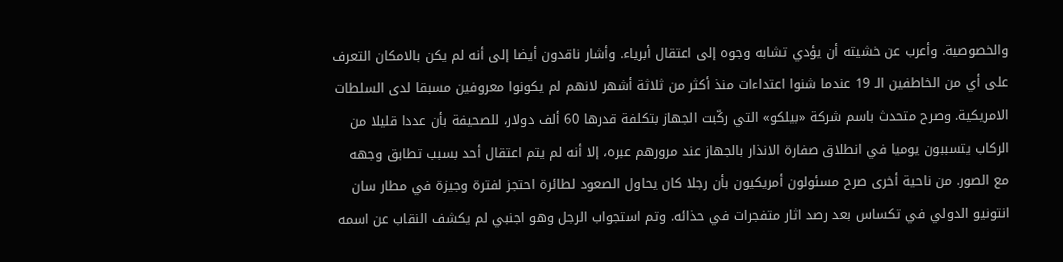والخصوصية. وأعرب عن خشيته أن يؤدي تشابه وجوه إلى اعتقال أبرياء. وأشار ناقدون أيضا إلى أنه لم يكن بالامكان التعرف على أي من الخاطفين الـ 19 عندما شنوا اعتداءات منذ أكثر من ثلاثة أشهر لانهم لم يكونوا معروفين مسبقا لدى السلطات الامريكية. وصرح متحدث باسم شركة «بيلكو» التي ركّبت الجهاز بتكلفة قدرها 60 ألف دولار، للصحيفة بأن عددا قليلا من الركاب يتسببون يوميا في انطلاق صفارة الانذار بالجهاز عند مرورهم عبره، إلا أنه لم يتم اعتقال أحد بسبب تطابق وجهه مع الصور. من ناحية أخرى صرح مسئولون أمريكيون بأن رجلا كان يحاول الصعود لطائرة احتجز لفترة وجيزة في مطار سان انتونيو الدولي في تكساس بعد رصد اثار متفجرات في حذائه. وتم استجواب الرجل وهو اجنبي لم يكشف النقاب عن اسمه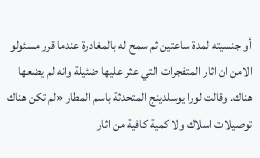أو جنسيته لمدة ساعتين ثم سمح له بالمغادرة عندما قرر مسئولو الامن ان اثار المتفجرات التي عثر عليها ضئيلة وانه لم يضعها هناك. وقالت لورا يوسلدينج المتحدثة باسم المطار «لم تكن هناك توصيلات اسلاك ولا كمية كافية من اثار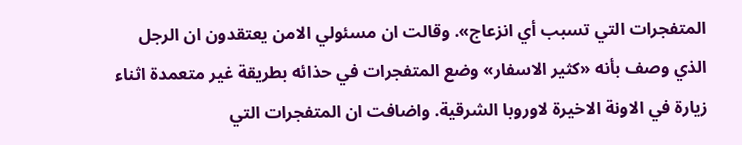المتفجرات التي تسبب أي انزعاج». وقالت ان مسئولي الامن يعتقدون ان الرجل الذي وصف بأنه «كثير الاسفار» وضع المتفجرات في حذائه بطريقة غير متعمدة اثناء زيارة في الاونة الاخيرة لاوروبا الشرقية. واضافت ان المتفجرات التي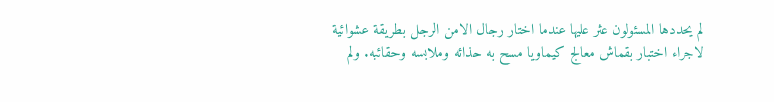لم يحددها المسئولون عثر عليها عندما اختار رجال الامن الرجل بطريقة عشوائية لاجراء اختبار بقماش معالج كيماويا مسح به حذائه وملابسه وحقائبه. ولم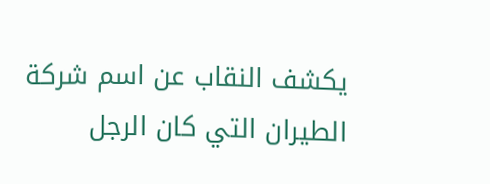يكشف النقاب عن اسم شركة الطيران التي كان الرجل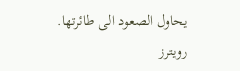يحاول الصعود الى طائرتها. رويترز